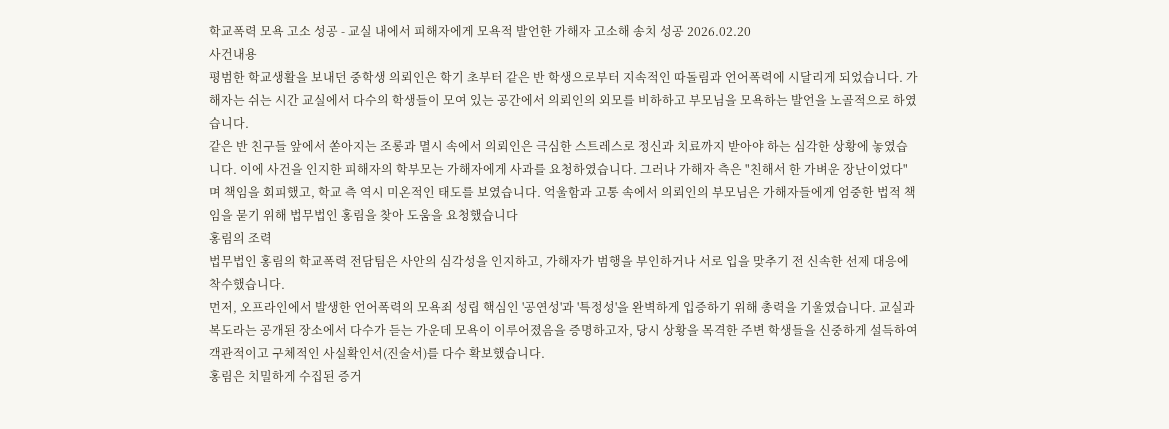학교폭력 모욕 고소 성공 - 교실 내에서 피해자에게 모욕적 발언한 가해자 고소해 송치 성공 2026.02.20
사건내용
평범한 학교생활을 보내던 중학생 의뢰인은 학기 초부터 같은 반 학생으로부터 지속적인 따돌림과 언어폭력에 시달리게 되었습니다. 가해자는 쉬는 시간 교실에서 다수의 학생들이 모여 있는 공간에서 의뢰인의 외모를 비하하고 부모님을 모욕하는 발언을 노골적으로 하였습니다.
같은 반 친구들 앞에서 쏟아지는 조롱과 멸시 속에서 의뢰인은 극심한 스트레스로 정신과 치료까지 받아야 하는 심각한 상황에 놓였습니다. 이에 사건을 인지한 피해자의 학부모는 가해자에게 사과를 요청하였습니다. 그러나 가해자 측은 "친해서 한 가벼운 장난이었다"며 책임을 회피했고, 학교 측 역시 미온적인 태도를 보였습니다. 억울함과 고통 속에서 의뢰인의 부모님은 가해자들에게 엄중한 법적 책임을 묻기 위해 법무법인 홍림을 찾아 도움을 요청했습니다
홍림의 조력
법무법인 홍림의 학교폭력 전담팀은 사안의 심각성을 인지하고, 가해자가 범행을 부인하거나 서로 입을 맞추기 전 신속한 선제 대응에 착수했습니다.
먼저, 오프라인에서 발생한 언어폭력의 모욕죄 성립 핵심인 '공연성'과 '특정성'을 완벽하게 입증하기 위해 총력을 기울였습니다. 교실과 복도라는 공개된 장소에서 다수가 듣는 가운데 모욕이 이루어졌음을 증명하고자, 당시 상황을 목격한 주변 학생들을 신중하게 설득하여 객관적이고 구체적인 사실확인서(진술서)를 다수 확보했습니다.
홍림은 치밀하게 수집된 증거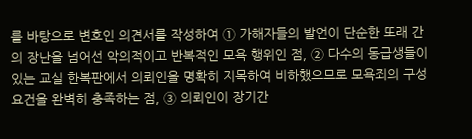를 바탕으로 변호인 의견서를 작성하여 ① 가해자들의 발언이 단순한 또래 간의 장난을 넘어선 악의적이고 반복적인 모욕 행위인 점, ② 다수의 동급생들이 있는 교실 한복판에서 의뢰인을 명확히 지목하여 비하했으므로 모욕죄의 구성요건을 완벽히 충족하는 점, ③ 의뢰인이 장기간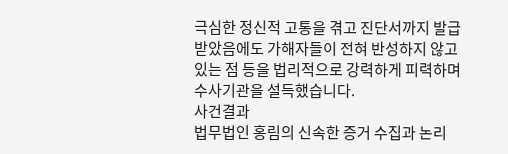극심한 정신적 고통을 겪고 진단서까지 발급받았음에도 가해자들이 전혀 반성하지 않고 있는 점 등을 법리적으로 강력하게 피력하며 수사기관을 설득했습니다.
사건결과
법무법인 홍림의 신속한 증거 수집과 논리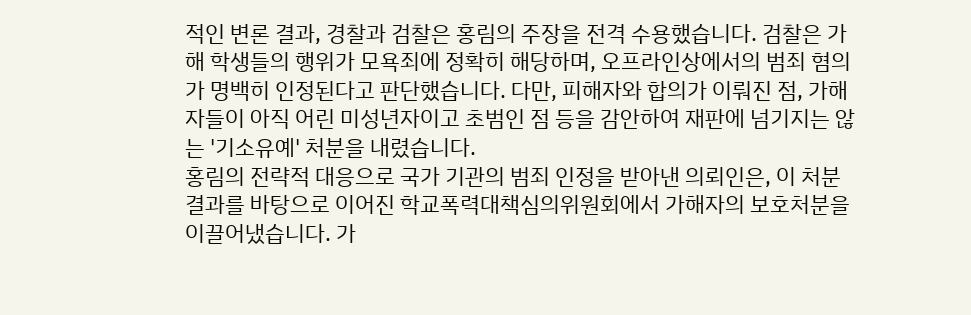적인 변론 결과, 경찰과 검찰은 홍림의 주장을 전격 수용했습니다. 검찰은 가해 학생들의 행위가 모욕죄에 정확히 해당하며, 오프라인상에서의 범죄 혐의가 명백히 인정된다고 판단했습니다. 다만, 피해자와 합의가 이뤄진 점, 가해자들이 아직 어린 미성년자이고 초범인 점 등을 감안하여 재판에 넘기지는 않는 '기소유예' 처분을 내렸습니다.
홍림의 전략적 대응으로 국가 기관의 범죄 인정을 받아낸 의뢰인은, 이 처분 결과를 바탕으로 이어진 학교폭력대책심의위원회에서 가해자의 보호처분을 이끌어냈습니다. 가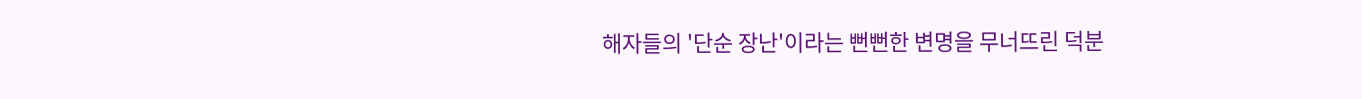해자들의 '단순 장난'이라는 뻔뻔한 변명을 무너뜨린 덕분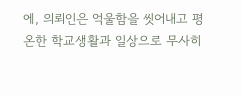에, 의뢰인은 억울함을 씻어내고 평온한 학교생활과 일상으로 무사히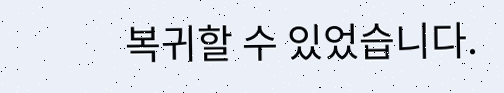복귀할 수 있었습니다.